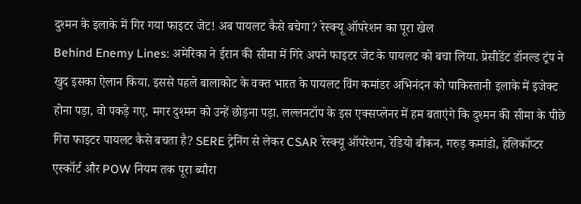दुश्मन के इलाके में गिर गया फाइटर जेट! अब पायलट कैसे बचेगा? रेस्क्यू ऑपरेशन का पूरा खेल
Behind Enemy Lines: अमेरिका ने ईरान की सीमा में गिरे अपने फाइटर जेट के पायलट को बचा लिया. प्रेसीडेंट डॉनल्ड ट्रंप ने खुद इसका ऐलान किया. इससे पहले बालाकोट के वक्त भारत के पायलट विंग कमांडर अभिनंदन को पाकिस्तानी इलाके में इजेक्ट होना पड़ा, वो पकड़े गए, मगर दुश्मन को उन्हें छोड़ना पड़ा. लल्लनटॉप के इस एक्सप्लेनर में हम बताएंगे कि दुश्मन की सीमा के पीछे गिरा फाइटर पायलट कैसे बचता है? SERE ट्रेनिंग से लेकर CSAR रेस्क्यू ऑपरेशन, रेडियो बीकन, गरुड़ कमांडो, हेलिकॉप्टर एस्कॉर्ट और POW नियम तक पूरा ब्यौरा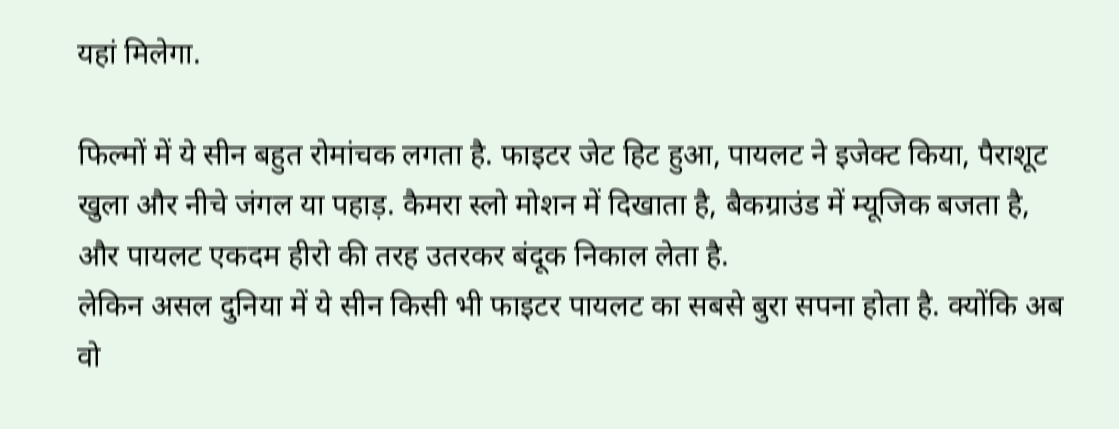यहां मिलेगा.

फिल्मों में ये सीन बहुत रोमांचक लगता है. फाइटर जेट हिट हुआ, पायलट ने इजेक्ट किया, पैराशूट खुला और नीचे जंगल या पहाड़. कैमरा स्लो मोशन में दिखाता है, बैकग्राउंड में म्यूजिक बजता है, और पायलट एकदम हीरो की तरह उतरकर बंदूक निकाल लेता है.
लेकिन असल दुनिया में ये सीन किसी भी फाइटर पायलट का सबसे बुरा सपना होता है. क्योंकि अब वो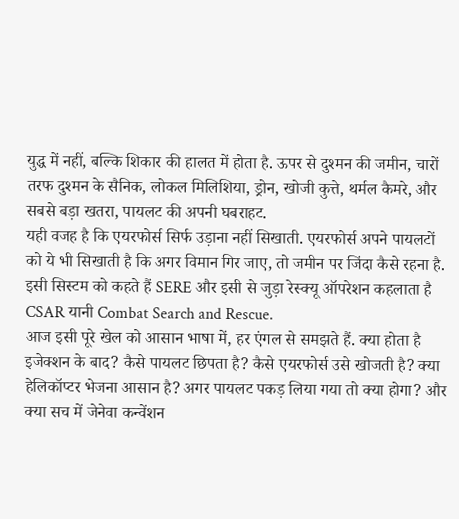युद्ध में नहीं, बल्कि शिकार की हालत में होता है. ऊपर से दुश्मन की जमीन, चारों तरफ दुश्मन के सैनिक, लोकल मिलिशिया, ड्रोन, खोजी कुत्ते, थर्मल कैमरे, और सबसे बड़ा खतरा, पायलट की अपनी घबराहट.
यही वजह है कि एयरफोर्स सिर्फ उड़ाना नहीं सिखाती. एयरफोर्स अपने पायलटों को ये भी सिखाती है कि अगर विमान गिर जाए, तो जमीन पर जिंदा कैसे रहना है. इसी सिस्टम को कहते हैं SERE और इसी से जुड़ा रेस्क्यू ऑपरेशन कहलाता है CSAR यानी Combat Search and Rescue.
आज इसी पूरे खेल को आसान भाषा में, हर एंगल से समझते हैं. क्या होता है इजेक्शन के बाद? कैसे पायलट छिपता है? कैसे एयरफोर्स उसे खोजती है? क्या हेलिकॉप्टर भेजना आसान है? अगर पायलट पकड़ लिया गया तो क्या होगा? और क्या सच में जेनेवा कन्वेंशन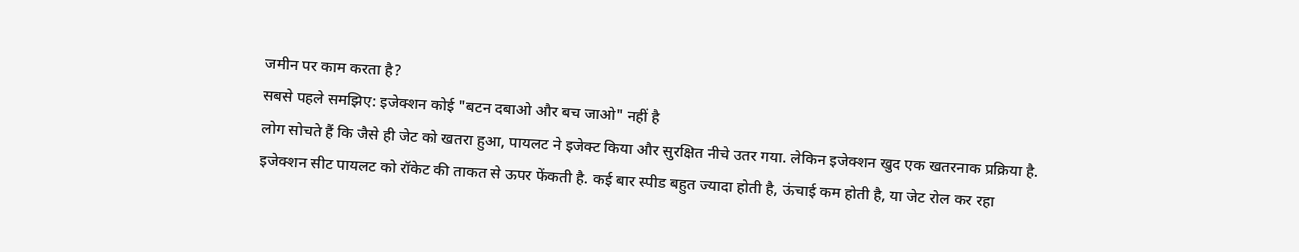जमीन पर काम करता है?
सबसे पहले समझिए: इजेक्शन कोई "बटन दबाओ और बच जाओ" नहीं है
लोग सोचते हैं कि जैसे ही जेट को खतरा हुआ, पायलट ने इजेक्ट किया और सुरक्षित नीचे उतर गया. लेकिन इजेक्शन खुद एक खतरनाक प्रक्रिया है.
इजेक्शन सीट पायलट को रॉकेट की ताकत से ऊपर फेंकती है. कई बार स्पीड बहुत ज्यादा होती है, ऊंचाई कम होती है, या जेट रोल कर रहा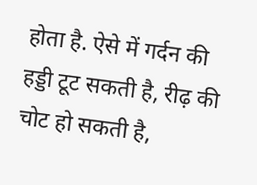होता है. ऐसे में गर्दन की हड्डी टूट सकती है, रीढ़ की चोट हो सकती है,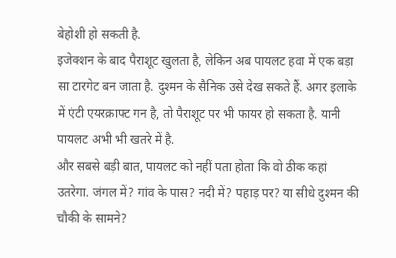बेहोशी हो सकती है.
इजेक्शन के बाद पैराशूट खुलता है, लेकिन अब पायलट हवा में एक बड़ा सा टारगेट बन जाता है. दुश्मन के सैनिक उसे देख सकते हैं. अगर इलाके में एंटी एयरक्राफ्ट गन है, तो पैराशूट पर भी फायर हो सकता है. यानी पायलट अभी भी खतरे में है.
और सबसे बड़ी बात, पायलट को नहीं पता होता कि वो ठीक कहां उतरेगा. जंगल में? गांव के पास? नदी में? पहाड़ पर? या सीधे दुश्मन की चौकी के सामने?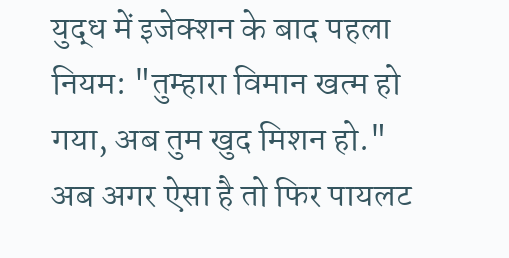युद्ध में इजेक्शन के बाद पहला नियम: "तुम्हारा विमान खत्म हो गया, अब तुम खुद मिशन हो."
अब अगर ऐसा है तो फिर पायलट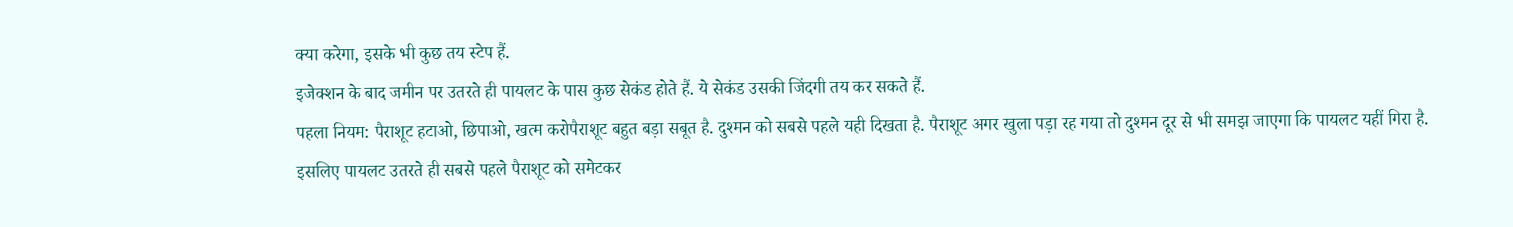क्या करेगा, इसके भी कुछ तय स्टेप हैं.
इजेक्शन के बाद जमीन पर उतरते ही पायलट के पास कुछ सेकंड होते हैं. ये सेकंड उसकी जिंदगी तय कर सकते हैं.
पहला नियम: पैराशूट हटाओ, छिपाओ, खत्म करोपैराशूट बहुत बड़ा सबूत है. दुश्मन को सबसे पहले यही दिखता है. पैराशूट अगर खुला पड़ा रह गया तो दुश्मन दूर से भी समझ जाएगा कि पायलट यहीं गिरा है.
इसलिए पायलट उतरते ही सबसे पहले पैराशूट को समेटकर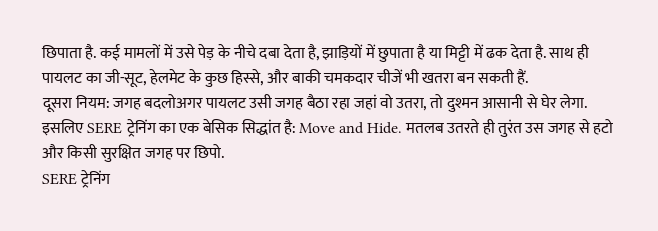छिपाता है. कई मामलों में उसे पेड़ के नीचे दबा देता है, झाड़ियों में छुपाता है या मिट्टी में ढक देता है. साथ ही पायलट का जी-सूट, हेलमेट के कुछ हिस्से, और बाकी चमकदार चीजें भी खतरा बन सकती हैं.
दूसरा नियम: जगह बदलोअगर पायलट उसी जगह बैठा रहा जहां वो उतरा, तो दुश्मन आसानी से घेर लेगा. इसलिए SERE ट्रेनिंग का एक बेसिक सिद्धांत है: Move and Hide. मतलब उतरते ही तुरंत उस जगह से हटो और किसी सुरक्षित जगह पर छिपो.
SERE ट्रेनिंग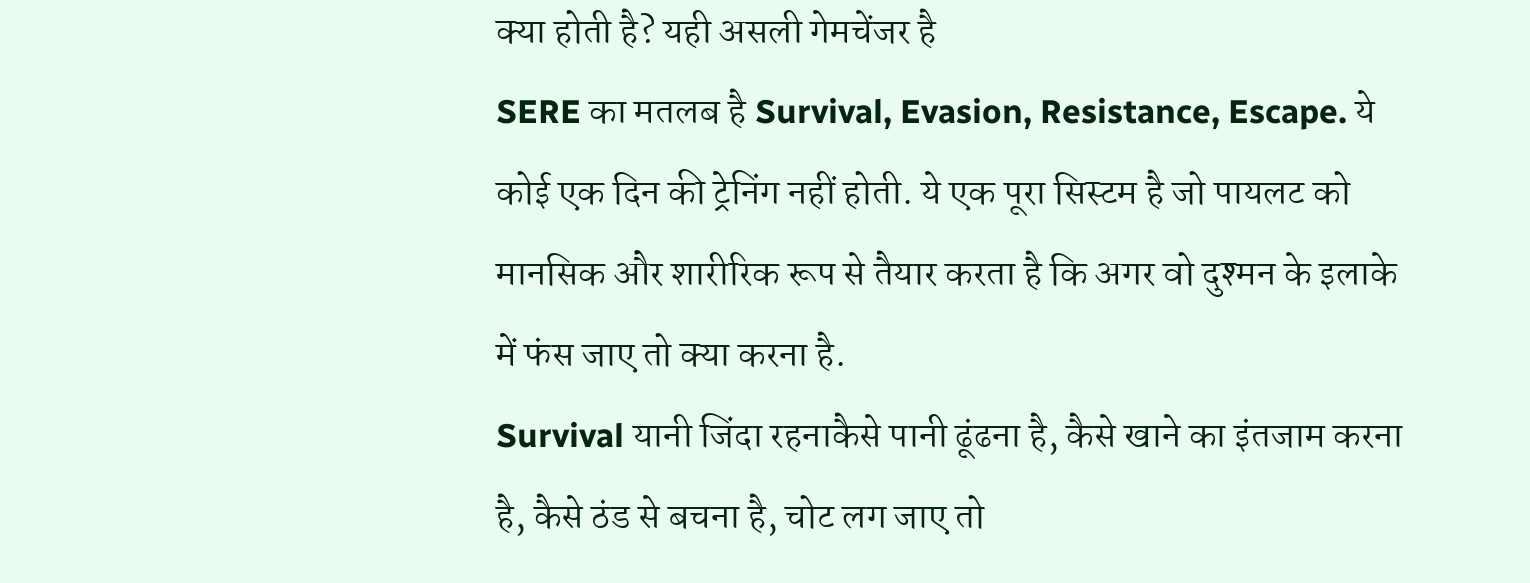क्या होती है? यही असली गेमचेंजर है
SERE का मतलब है Survival, Evasion, Resistance, Escape. ये कोई एक दिन की ट्रेनिंग नहीं होती. ये एक पूरा सिस्टम है जो पायलट को मानसिक और शारीरिक रूप से तैयार करता है कि अगर वो दुश्मन के इलाके में फंस जाए तो क्या करना है.
Survival यानी जिंदा रहनाकैसे पानी ढूंढना है, कैसे खाने का इंतजाम करना है, कैसे ठंड से बचना है, चोट लग जाए तो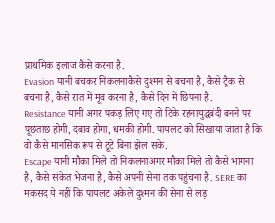प्राथमिक इलाज कैसे करना है.
Evasion यानी बचकर निकलनाकैसे दुश्मन से बचना है, कैसे ट्रैक से बचना है, कैसे रात में मूव करना है, कैसे दिन में छिपना है.
Resistance यानी अगर पकड़ लिए गए तो टिके रहनायुद्धबंदी बनने पर पूछताछ होगी, दबाव होगा, धमकी होगी. पायलट को सिखाया जाता है कि वो कैसे मानसिक रूप से टूटे बिना झेल सके.
Escape यानी मौका मिले तो निकलनाअगर मौका मिले तो कैसे भागना है, कैसे संकेत भेजना है, कैसे अपनी सेना तक पहुंचना है. SERE का मकसद ये नहीं कि पायलट अकेले दुश्मन की सेना से लड़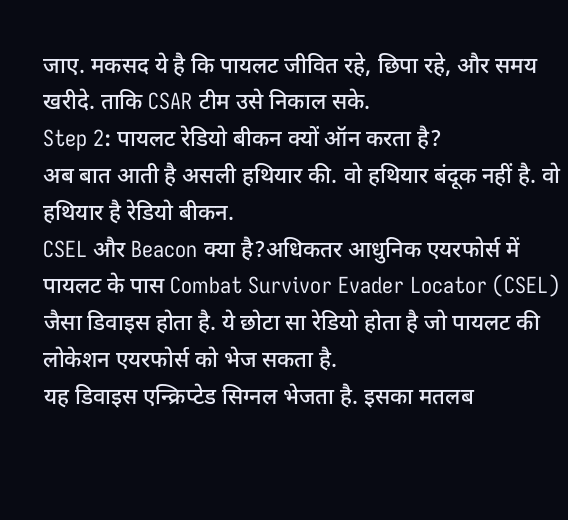जाए. मकसद ये है कि पायलट जीवित रहे, छिपा रहे, और समय खरीदे. ताकि CSAR टीम उसे निकाल सके.
Step 2: पायलट रेडियो बीकन क्यों ऑन करता है?
अब बात आती है असली हथियार की. वो हथियार बंदूक नहीं है. वो हथियार है रेडियो बीकन.
CSEL और Beacon क्या है?अधिकतर आधुनिक एयरफोर्स में पायलट के पास Combat Survivor Evader Locator (CSEL) जैसा डिवाइस होता है. ये छोटा सा रेडियो होता है जो पायलट की लोकेशन एयरफोर्स को भेज सकता है.
यह डिवाइस एन्क्रिप्टेड सिग्नल भेजता है. इसका मतलब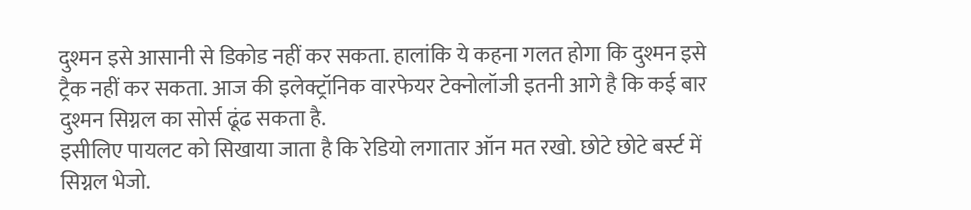दुश्मन इसे आसानी से डिकोड नहीं कर सकता. हालांकि ये कहना गलत होगा कि दुश्मन इसे ट्रैक नहीं कर सकता. आज की इलेक्ट्रॉनिक वारफेयर टेक्नोलॉजी इतनी आगे है कि कई बार दुश्मन सिग्नल का सोर्स ढूंढ सकता है.
इसीलिए पायलट को सिखाया जाता है कि रेडियो लगातार ऑन मत रखो. छोटे छोटे बर्स्ट में सिग्नल भेजो.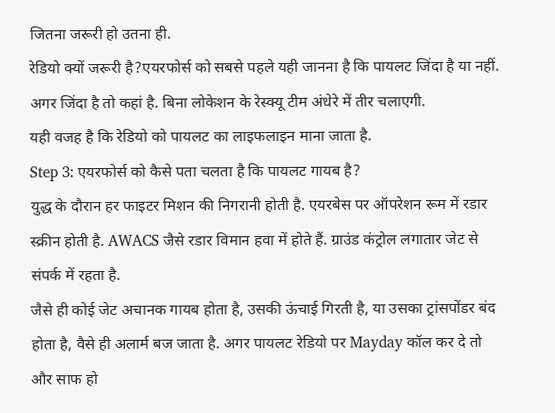जितना जरूरी हो उतना ही.
रेडियो क्यों जरूरी है?एयरफोर्स को सबसे पहले यही जानना है कि पायलट जिंदा है या नहीं. अगर जिंदा है तो कहां है. बिना लोकेशन के रेस्क्यू टीम अंधेरे में तीर चलाएगी.
यही वजह है कि रेडियो को पायलट का लाइफलाइन माना जाता है.
Step 3: एयरफोर्स को कैसे पता चलता है कि पायलट गायब है?
युद्ध के दौरान हर फाइटर मिशन की निगरानी होती है. एयरबेस पर ऑपरेशन रूम में रडार स्क्रीन होती है. AWACS जैसे रडार विमान हवा में होते हैं. ग्राउंड कंट्रोल लगातार जेट से संपर्क में रहता है.
जैसे ही कोई जेट अचानक गायब होता है, उसकी ऊंचाई गिरती है, या उसका ट्रांसपोंडर बंद होता है, वैसे ही अलार्म बज जाता है. अगर पायलट रेडियो पर Mayday कॉल कर दे तो और साफ हो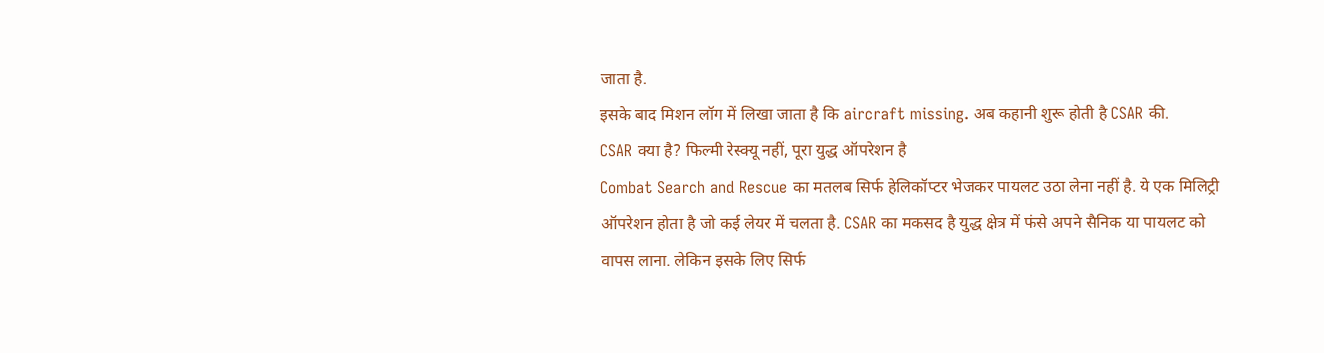जाता है.
इसके बाद मिशन लॉग में लिखा जाता है कि aircraft missing. अब कहानी शुरू होती है CSAR की.
CSAR क्या है? फिल्मी रेस्क्यू नहीं, पूरा युद्ध ऑपरेशन है
Combat Search and Rescue का मतलब सिर्फ हेलिकॉप्टर भेजकर पायलट उठा लेना नहीं है. ये एक मिलिट्री ऑपरेशन होता है जो कई लेयर में चलता है. CSAR का मकसद है युद्ध क्षेत्र में फंसे अपने सैनिक या पायलट को वापस लाना. लेकिन इसके लिए सिर्फ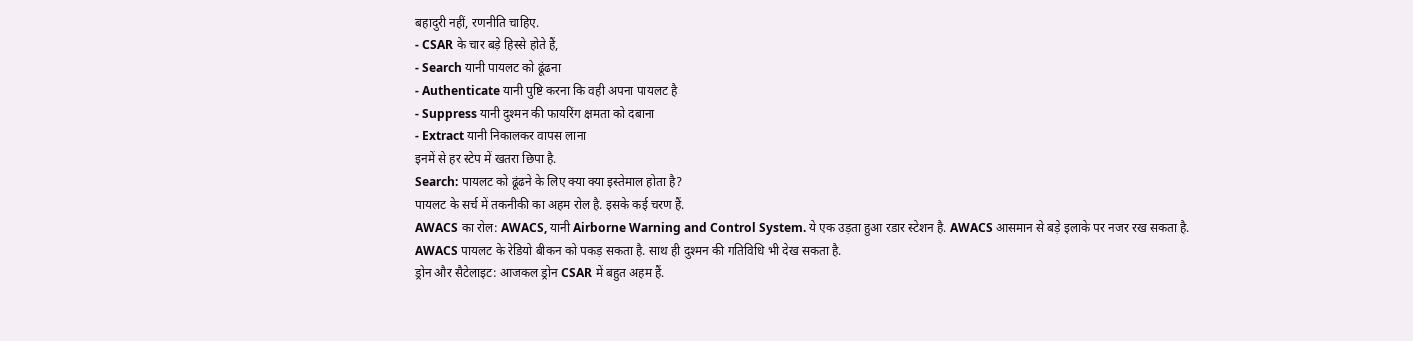बहादुरी नहीं, रणनीति चाहिए.
- CSAR के चार बड़े हिस्से होते हैं,
- Search यानी पायलट को ढूंढना
- Authenticate यानी पुष्टि करना कि वही अपना पायलट है
- Suppress यानी दुश्मन की फायरिंग क्षमता को दबाना
- Extract यानी निकालकर वापस लाना
इनमें से हर स्टेप में खतरा छिपा है.
Search: पायलट को ढूंढने के लिए क्या क्या इस्तेमाल होता है?
पायलट के सर्च में तकनीकी का अहम रोल है. इसके कई चरण हैं.
AWACS का रोल: AWACS, यानी Airborne Warning and Control System. ये एक उड़ता हुआ रडार स्टेशन है. AWACS आसमान से बड़े इलाके पर नजर रख सकता है.
AWACS पायलट के रेडियो बीकन को पकड़ सकता है. साथ ही दुश्मन की गतिविधि भी देख सकता है.
ड्रोन और सैटेलाइट: आजकल ड्रोन CSAR में बहुत अहम हैं.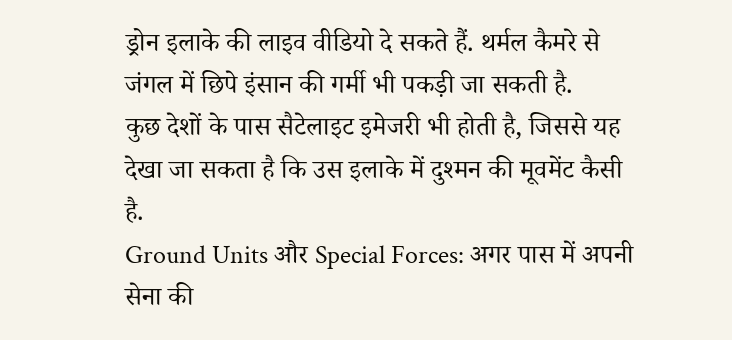ड्रोन इलाके की लाइव वीडियो दे सकते हैं. थर्मल कैमरे से जंगल में छिपे इंसान की गर्मी भी पकड़ी जा सकती है.
कुछ देशों के पास सैटेलाइट इमेजरी भी होती है, जिससे यह देखा जा सकता है कि उस इलाके में दुश्मन की मूवमेंट कैसी है.
Ground Units और Special Forces: अगर पास में अपनी सेना की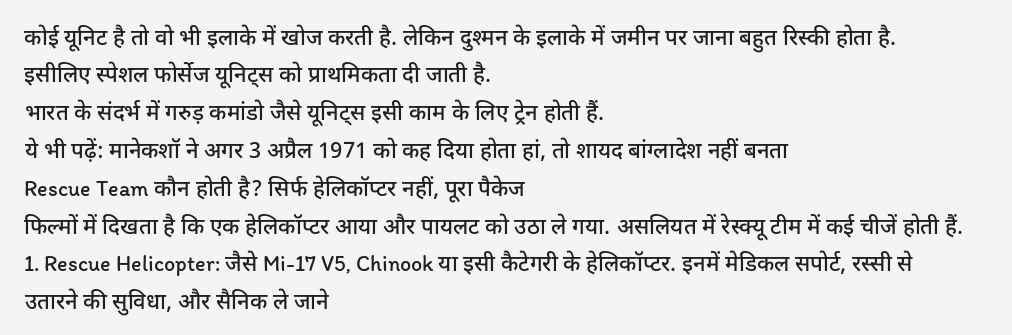कोई यूनिट है तो वो भी इलाके में खोज करती है. लेकिन दुश्मन के इलाके में जमीन पर जाना बहुत रिस्की होता है.
इसीलिए स्पेशल फोर्सेज यूनिट्स को प्राथमिकता दी जाती है.
भारत के संदर्भ में गरुड़ कमांडो जैसे यूनिट्स इसी काम के लिए ट्रेन होती हैं.
ये भी पढ़ें: मानेकशॉ ने अगर 3 अप्रैल 1971 को कह दिया होता हां, तो शायद बांग्लादेश नहीं बनता
Rescue Team कौन होती है? सिर्फ हेलिकॉप्टर नहीं, पूरा पैकेज
फिल्मों में दिखता है कि एक हेलिकॉप्टर आया और पायलट को उठा ले गया. असलियत में रेस्क्यू टीम में कई चीजें होती हैं.
1. Rescue Helicopter: जैसे Mi-17 V5, Chinook या इसी कैटेगरी के हेलिकॉप्टर. इनमें मेडिकल सपोर्ट, रस्सी से उतारने की सुविधा, और सैनिक ले जाने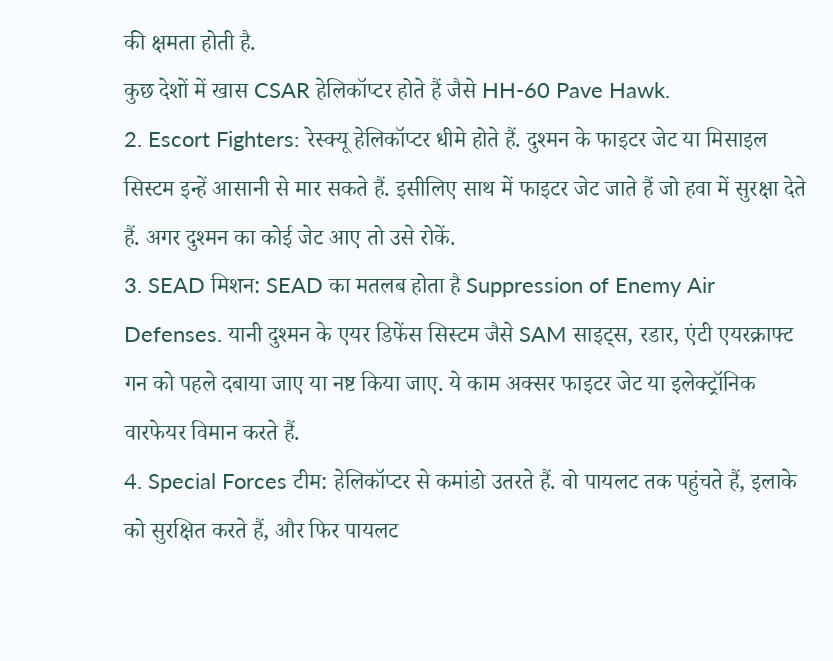की क्षमता होती है.
कुछ देशों में खास CSAR हेलिकॉप्टर होते हैं जैसे HH-60 Pave Hawk.
2. Escort Fighters: रेस्क्यू हेलिकॉप्टर धीमे होते हैं. दुश्मन के फाइटर जेट या मिसाइल सिस्टम इन्हें आसानी से मार सकते हैं. इसीलिए साथ में फाइटर जेट जाते हैं जो हवा में सुरक्षा देते हैं. अगर दुश्मन का कोई जेट आए तो उसे रोकें.
3. SEAD मिशन: SEAD का मतलब होता है Suppression of Enemy Air Defenses. यानी दुश्मन के एयर डिफेंस सिस्टम जैसे SAM साइट्स, रडार, एंटी एयरक्राफ्ट गन को पहले दबाया जाए या नष्ट किया जाए. ये काम अक्सर फाइटर जेट या इलेक्ट्रॉनिक वारफेयर विमान करते हैं.
4. Special Forces टीम: हेलिकॉप्टर से कमांडो उतरते हैं. वो पायलट तक पहुंचते हैं, इलाके को सुरक्षित करते हैं, और फिर पायलट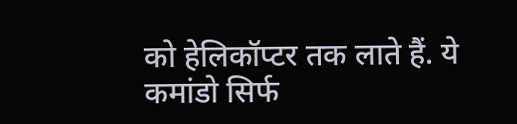को हेलिकॉप्टर तक लाते हैं. ये कमांडो सिर्फ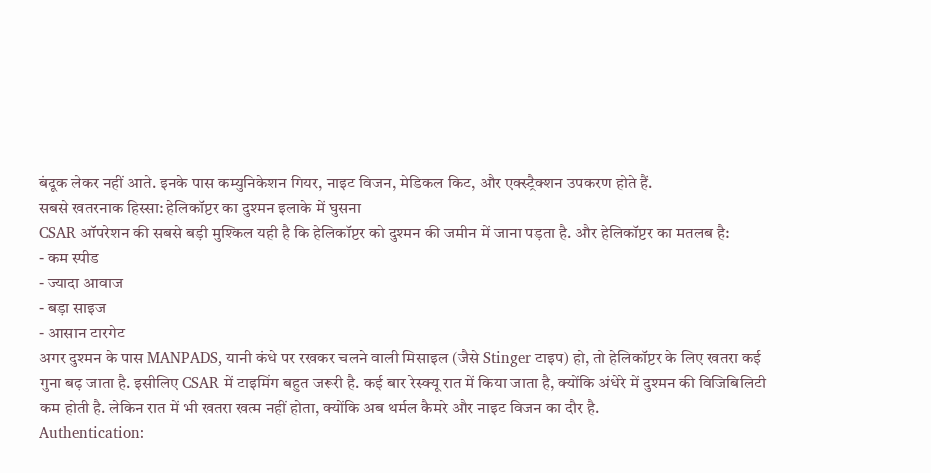बंदूक लेकर नहीं आते. इनके पास कम्युनिकेशन गियर, नाइट विजन, मेडिकल किट, और एक्स्ट्रैक्शन उपकरण होते हैं.
सबसे खतरनाक हिस्सा: हेलिकॉप्टर का दुश्मन इलाके में घुसना
CSAR ऑपरेशन की सबसे बड़ी मुश्किल यही है कि हेलिकॉप्टर को दुश्मन की जमीन में जाना पड़ता है. और हेलिकॉप्टर का मतलब है:
- कम स्पीड
- ज्यादा आवाज
- बड़ा साइज
- आसान टारगेट
अगर दुश्मन के पास MANPADS, यानी कंधे पर रखकर चलने वाली मिसाइल (जैसे Stinger टाइप) हो, तो हेलिकॉप्टर के लिए खतरा कई गुना बढ़ जाता है. इसीलिए CSAR में टाइमिंग बहुत जरूरी है. कई बार रेस्क्यू रात में किया जाता है, क्योंकि अंधेरे में दुश्मन की विजिबिलिटी कम होती है. लेकिन रात में भी खतरा खत्म नहीं होता, क्योंकि अब थर्मल कैमरे और नाइट विजन का दौर है.
Authentication: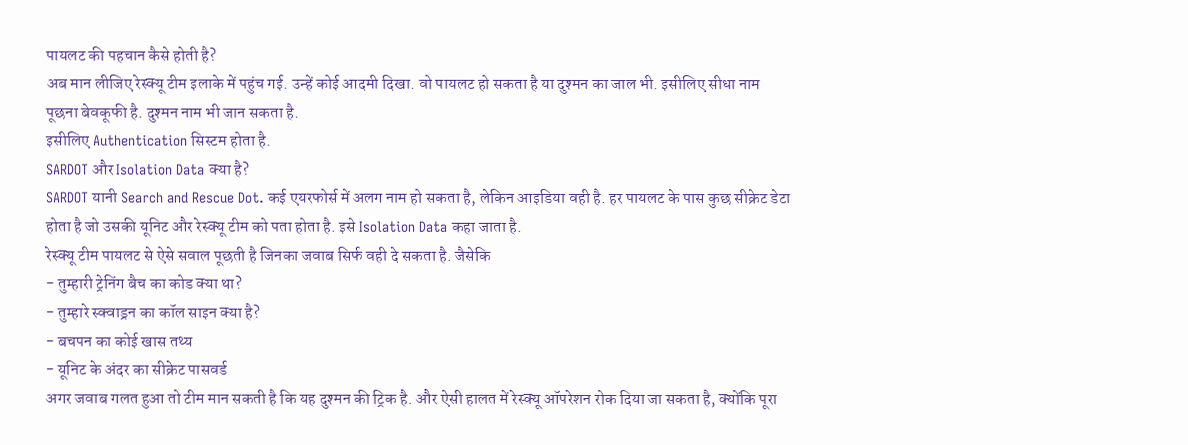पायलट की पहचान कैसे होती है?
अब मान लीजिए रेस्क्यू टीम इलाके में पहुंच गई. उन्हें कोई आदमी दिखा. वो पायलट हो सकता है या दुश्मन का जाल भी. इसीलिए सीधा नाम पूछना बेवकूफी है. दुश्मन नाम भी जान सकता है.
इसीलिए Authentication सिस्टम होता है.
SARDOT और Isolation Data क्या है?
SARDOT यानी Search and Rescue Dot. कई एयरफोर्स में अलग नाम हो सकता है, लेकिन आइडिया वही है. हर पायलट के पास कुछ सीक्रेट डेटा होता है जो उसकी यूनिट और रेस्क्यू टीम को पता होता है. इसे Isolation Data कहा जाता है.
रेस्क्यू टीम पायलट से ऐसे सवाल पूछती है जिनका जवाब सिर्फ वही दे सकता है. जैसेकि
- तुम्हारी ट्रेनिंग बैच का कोड क्या था?
- तुम्हारे स्क्वाड्रन का कॉल साइन क्या है?
- बचपन का कोई खास तथ्य
- यूनिट के अंदर का सीक्रेट पासवर्ड
अगर जवाब गलत हुआ तो टीम मान सकती है कि यह दुश्मन की ट्रिक है. और ऐसी हालत में रेस्क्यू ऑपरेशन रोक दिया जा सकता है, क्योंकि पूरा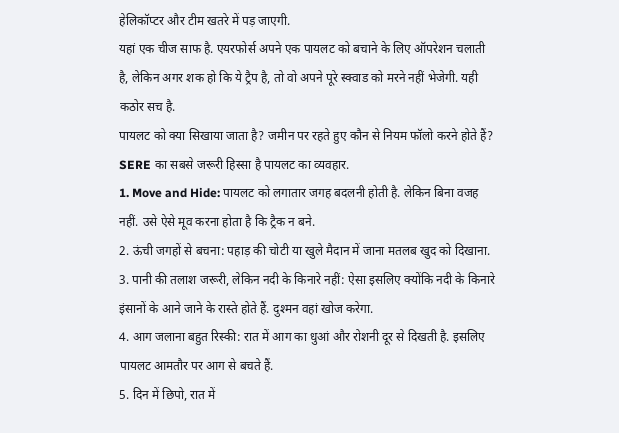हेलिकॉप्टर और टीम खतरे में पड़ जाएगी.
यहां एक चीज साफ है. एयरफोर्स अपने एक पायलट को बचाने के लिए ऑपरेशन चलाती है, लेकिन अगर शक हो कि ये ट्रैप है, तो वो अपने पूरे स्क्वाड को मरने नहीं भेजेगी. यही कठोर सच है.
पायलट को क्या सिखाया जाता है? जमीन पर रहते हुए कौन से नियम फॉलो करने होते हैं?
SERE का सबसे जरूरी हिस्सा है पायलट का व्यवहार.
1. Move and Hide: पायलट को लगातार जगह बदलनी होती है. लेकिन बिना वजह नहीं. उसे ऐसे मूव करना होता है कि ट्रैक न बने.
2. ऊंची जगहों से बचना: पहाड़ की चोटी या खुले मैदान में जाना मतलब खुद को दिखाना.
3. पानी की तलाश जरूरी, लेकिन नदी के किनारे नहीं: ऐसा इसलिए क्योंकि नदी के किनारे इंसानों के आने जाने के रास्ते होते हैं. दुश्मन वहां खोज करेगा.
4. आग जलाना बहुत रिस्की: रात में आग का धुआं और रोशनी दूर से दिखती है. इसलिए पायलट आमतौर पर आग से बचते हैं.
5. दिन में छिपो, रात में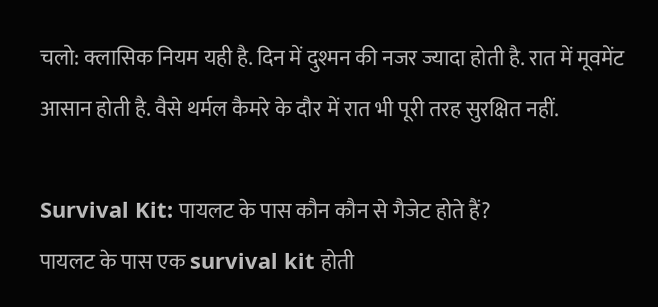चलो: क्लासिक नियम यही है. दिन में दुश्मन की नजर ज्यादा होती है. रात में मूवमेंट आसान होती है. वैसे थर्मल कैमरे के दौर में रात भी पूरी तरह सुरक्षित नहीं.

Survival Kit: पायलट के पास कौन कौन से गैजेट होते हैं?
पायलट के पास एक survival kit होती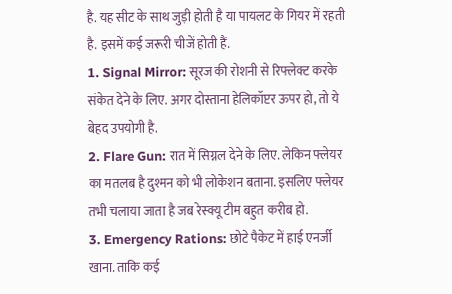है. यह सीट के साथ जुड़ी होती है या पायलट के गियर में रहती है. इसमें कई जरूरी चीजें होती हैं.
1. Signal Mirror: सूरज की रोशनी से रिफ्लेक्ट करके संकेत देने के लिए. अगर दोस्ताना हेलिकॉप्टर ऊपर हो, तो ये बेहद उपयोगी है.
2. Flare Gun: रात में सिग्नल देने के लिए. लेकिन फ्लेयर का मतलब है दुश्मन को भी लोकेशन बताना. इसलिए फ्लेयर तभी चलाया जाता है जब रेस्क्यू टीम बहुत करीब हो.
3. Emergency Rations: छोटे पैकेट में हाई एनर्जी खाना. ताकि कई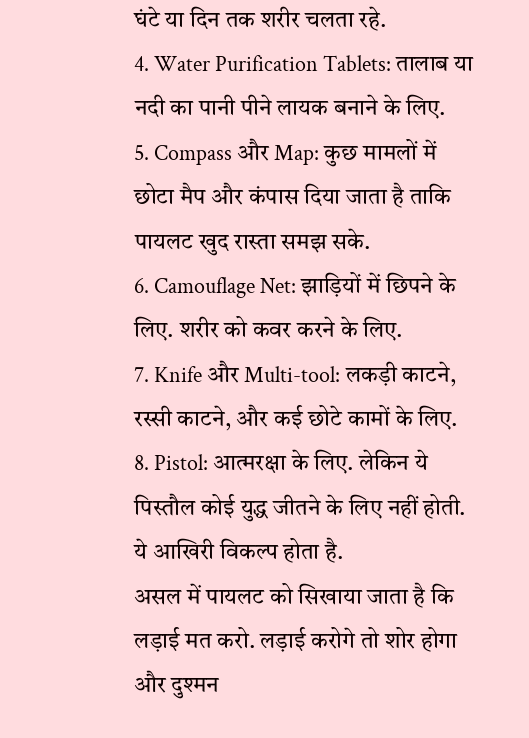घंटे या दिन तक शरीर चलता रहे.
4. Water Purification Tablets: तालाब या नदी का पानी पीने लायक बनाने के लिए.
5. Compass और Map: कुछ मामलों में छोटा मैप और कंपास दिया जाता है ताकि पायलट खुद रास्ता समझ सके.
6. Camouflage Net: झाड़ियों में छिपने के लिए. शरीर को कवर करने के लिए.
7. Knife और Multi-tool: लकड़ी काटने, रस्सी काटने, और कई छोटे कामों के लिए.
8. Pistol: आत्मरक्षा के लिए. लेकिन ये पिस्तौल कोई युद्ध जीतने के लिए नहीं होती. ये आखिरी विकल्प होता है.
असल में पायलट को सिखाया जाता है कि लड़ाई मत करो. लड़ाई करोगे तो शोर होगा और दुश्मन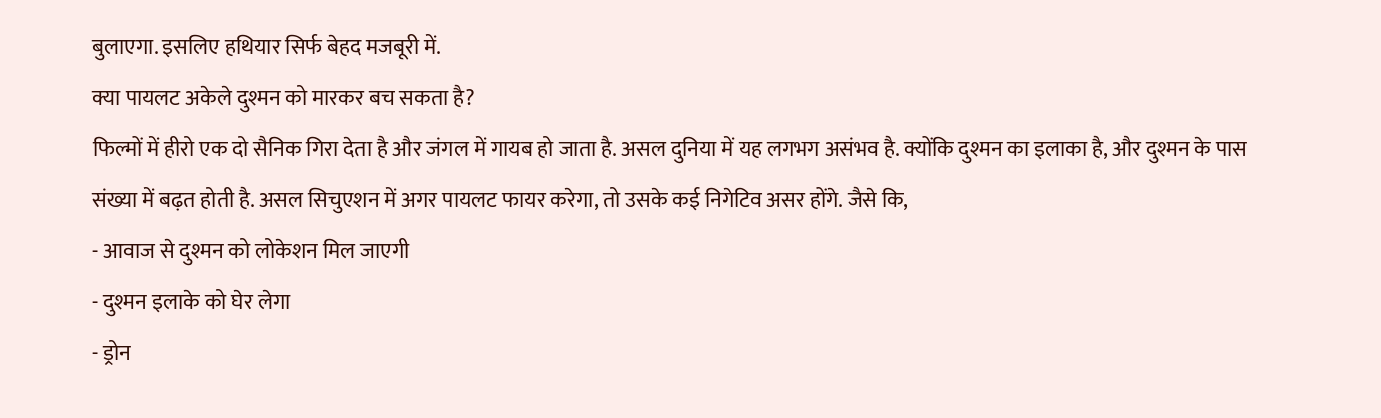बुलाएगा. इसलिए हथियार सिर्फ बेहद मजबूरी में.
क्या पायलट अकेले दुश्मन को मारकर बच सकता है?
फिल्मों में हीरो एक दो सैनिक गिरा देता है और जंगल में गायब हो जाता है. असल दुनिया में यह लगभग असंभव है. क्योंकि दुश्मन का इलाका है, और दुश्मन के पास संख्या में बढ़त होती है. असल सिचुएशन में अगर पायलट फायर करेगा, तो उसके कई निगेटिव असर होंगे. जैसे कि,
- आवाज से दुश्मन को लोकेशन मिल जाएगी
- दुश्मन इलाके को घेर लेगा
- ड्रोन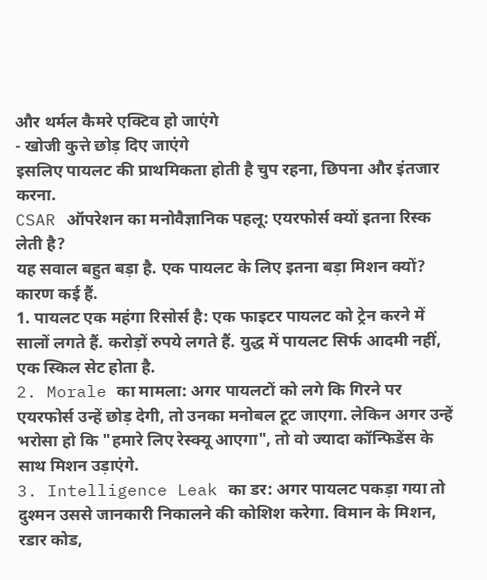और थर्मल कैमरे एक्टिव हो जाएंगे
- खोजी कुत्ते छोड़ दिए जाएंगे
इसलिए पायलट की प्राथमिकता होती है चुप रहना, छिपना और इंतजार करना.
CSAR ऑपरेशन का मनोवैज्ञानिक पहलू: एयरफोर्स क्यों इतना रिस्क लेती है?
यह सवाल बहुत बड़ा है. एक पायलट के लिए इतना बड़ा मिशन क्यों? कारण कई हैं.
1. पायलट एक महंगा रिसोर्स है: एक फाइटर पायलट को ट्रेन करने में सालों लगते हैं. करोड़ों रुपये लगते हैं. युद्ध में पायलट सिर्फ आदमी नहीं, एक स्किल सेट होता है.
2. Morale का मामला: अगर पायलटों को लगे कि गिरने पर एयरफोर्स उन्हें छोड़ देगी, तो उनका मनोबल टूट जाएगा. लेकिन अगर उन्हें भरोसा हो कि "हमारे लिए रेस्क्यू आएगा", तो वो ज्यादा कॉन्फिडेंस के साथ मिशन उड़ाएंगे.
3. Intelligence Leak का डर: अगर पायलट पकड़ा गया तो दुश्मन उससे जानकारी निकालने की कोशिश करेगा. विमान के मिशन, रडार कोड,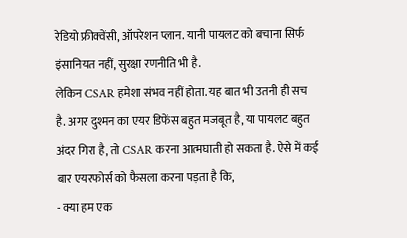रेडियो फ्रीक्वेंसी, ऑपरेशन प्लान. यानी पायलट को बचाना सिर्फ इंसानियत नहीं, सुरक्षा रणनीति भी है.
लेकिन CSAR हमेशा संभव नहीं होता. यह बात भी उतनी ही सच है. अगर दुश्मन का एयर डिफेंस बहुत मजबूत है, या पायलट बहुत अंदर गिरा है, तो CSAR करना आत्मघाती हो सकता है. ऐसे में कई बार एयरफोर्स को फैसला करना पड़ता है कि,
- क्या हम एक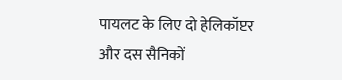पायलट के लिए दो हेलिकॉप्टर और दस सैनिकों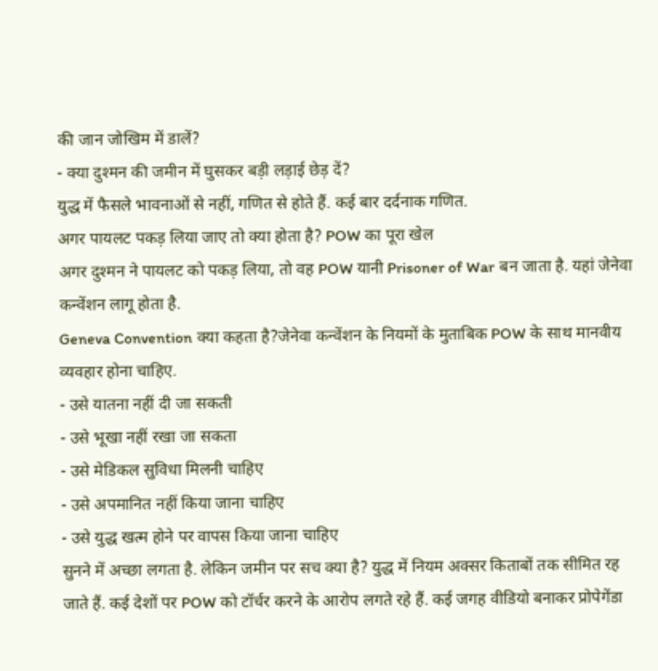की जान जोखिम में डालें?
- क्या दुश्मन की जमीन में घुसकर बड़ी लड़ाई छेड़ दें?
युद्ध में फैसले भावनाओं से नहीं, गणित से होते हैं. कई बार दर्दनाक गणित.
अगर पायलट पकड़ लिया जाए तो क्या होता है? POW का पूरा खेल
अगर दुश्मन ने पायलट को पकड़ लिया, तो वह POW यानी Prisoner of War बन जाता है. यहां जेनेवा कन्वेंशन लागू होता है.
Geneva Convention क्या कहता है?जेनेवा कन्वेंशन के नियमों के मुताबिक POW के साथ मानवीय व्यवहार होना चाहिए.
- उसे यातना नहीं दी जा सकती
- उसे भूखा नहीं रखा जा सकता
- उसे मेडिकल सुविधा मिलनी चाहिए
- उसे अपमानित नहीं किया जाना चाहिए
- उसे युद्ध खत्म होने पर वापस किया जाना चाहिए
सुनने में अच्छा लगता है. लेकिन जमीन पर सच क्या है? युद्ध में नियम अक्सर किताबों तक सीमित रह जाते हैं. कई देशों पर POW को टॉर्चर करने के आरोप लगते रहे हैं. कई जगह वीडियो बनाकर प्रोपेगेंडा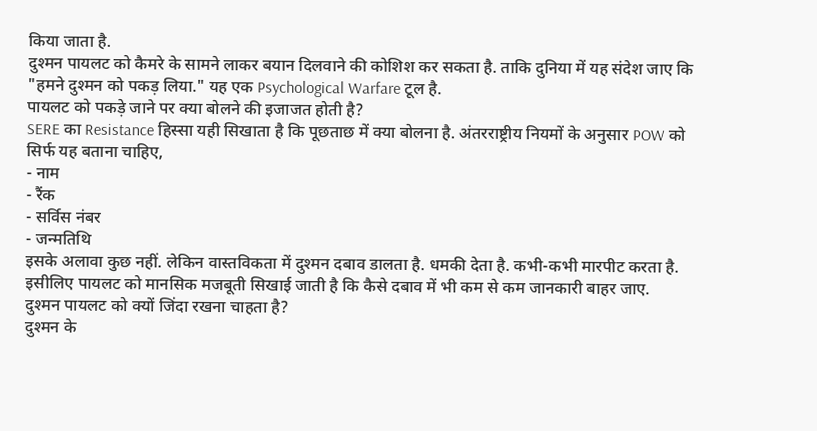किया जाता है.
दुश्मन पायलट को कैमरे के सामने लाकर बयान दिलवाने की कोशिश कर सकता है. ताकि दुनिया में यह संदेश जाए कि "हमने दुश्मन को पकड़ लिया." यह एक Psychological Warfare टूल है.
पायलट को पकड़े जाने पर क्या बोलने की इजाजत होती है?
SERE का Resistance हिस्सा यही सिखाता है कि पूछताछ में क्या बोलना है. अंतरराष्ट्रीय नियमों के अनुसार POW को सिर्फ यह बताना चाहिए,
- नाम
- रैंक
- सर्विस नंबर
- जन्मतिथि
इसके अलावा कुछ नहीं. लेकिन वास्तविकता में दुश्मन दबाव डालता है. धमकी देता है. कभी-कभी मारपीट करता है. इसीलिए पायलट को मानसिक मजबूती सिखाई जाती है कि कैसे दबाव में भी कम से कम जानकारी बाहर जाए.
दुश्मन पायलट को क्यों जिंदा रखना चाहता है?
दुश्मन के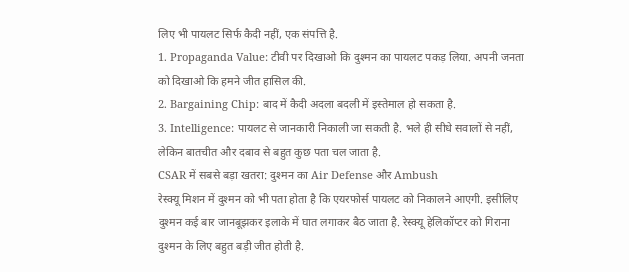लिए भी पायलट सिर्फ कैदी नहीं, एक संपत्ति है.
1. Propaganda Value: टीवी पर दिखाओ कि दुश्मन का पायलट पकड़ लिया. अपनी जनता को दिखाओ कि हमने जीत हासिल की.
2. Bargaining Chip: बाद में कैदी अदला बदली में इस्तेमाल हो सकता है.
3. Intelligence: पायलट से जानकारी निकाली जा सकती है. भले ही सीधे सवालों से नहीं, लेकिन बातचीत और दबाव से बहुत कुछ पता चल जाता है.
CSAR में सबसे बड़ा खतरा: दुश्मन का Air Defense और Ambush
रेस्क्यू मिशन में दुश्मन को भी पता होता है कि एयरफोर्स पायलट को निकालने आएगी. इसीलिए दुश्मन कई बार जानबूझकर इलाके में घात लगाकर बैठ जाता है. रेस्क्यू हेलिकॉप्टर को गिराना दुश्मन के लिए बहुत बड़ी जीत होती है.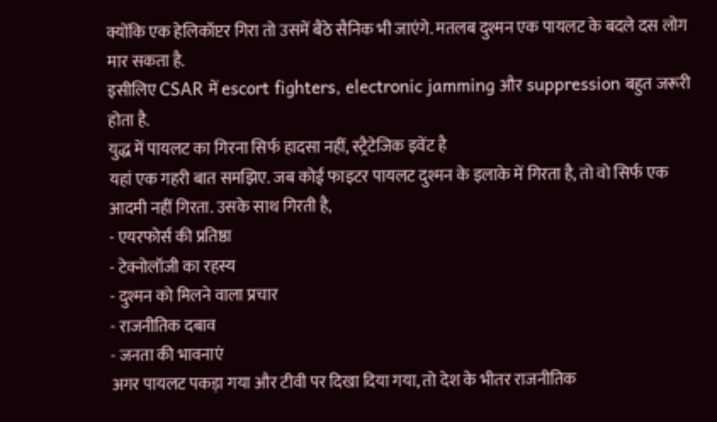क्योंकि एक हेलिकॉप्टर गिरा तो उसमें बैठे सैनिक भी जाएंगे. मतलब दुश्मन एक पायलट के बदले दस लोग मार सकता है.
इसीलिए CSAR में escort fighters, electronic jamming और suppression बहुत जरूरी होता है.
युद्ध में पायलट का गिरना सिर्फ हादसा नहीं, स्ट्रैटेजिक इवेंट है
यहां एक गहरी बात समझिए. जब कोई फाइटर पायलट दुश्मन के इलाके में गिरता है, तो वो सिर्फ एक आदमी नहीं गिरता. उसके साथ गिरती है,
- एयरफोर्स की प्रतिष्ठा
- टेक्नोलॉजी का रहस्य
- दुश्मन को मिलने वाला प्रचार
- राजनीतिक दबाव
- जनता की भावनाएं
अगर पायलट पकड़ा गया और टीवी पर दिखा दिया गया, तो देश के भीतर राजनीतिक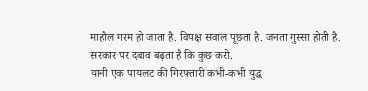माहौल गरम हो जाता है. विपक्ष सवाल पूछता है. जनता गुस्सा होती है. सरकार पर दबाव बढ़ता है कि कुछ करो.
यानी एक पायलट की गिरफ्तारी कभी-कभी युद्ध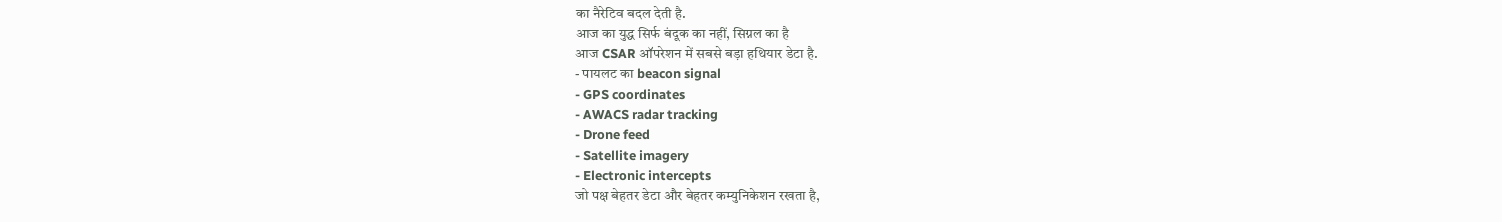का नैरेटिव बदल देती है.
आज का युद्ध सिर्फ बंदूक का नहीं, सिग्नल का है
आज CSAR ऑपरेशन में सबसे बड़ा हथियार डेटा है.
- पायलट का beacon signal
- GPS coordinates
- AWACS radar tracking
- Drone feed
- Satellite imagery
- Electronic intercepts
जो पक्ष बेहतर डेटा और बेहतर कम्युनिकेशन रखता है,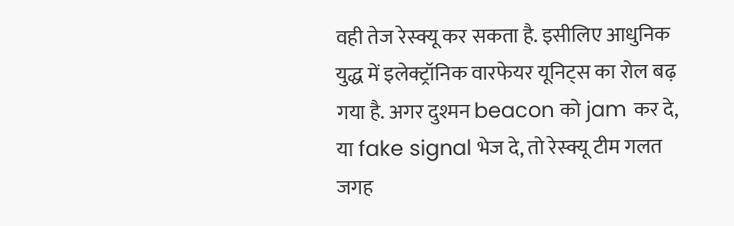वही तेज रेस्क्यू कर सकता है. इसीलिए आधुनिक युद्ध में इलेक्ट्रॉनिक वारफेयर यूनिट्स का रोल बढ़ गया है. अगर दुश्मन beacon को jam कर दे, या fake signal भेज दे, तो रेस्क्यू टीम गलत जगह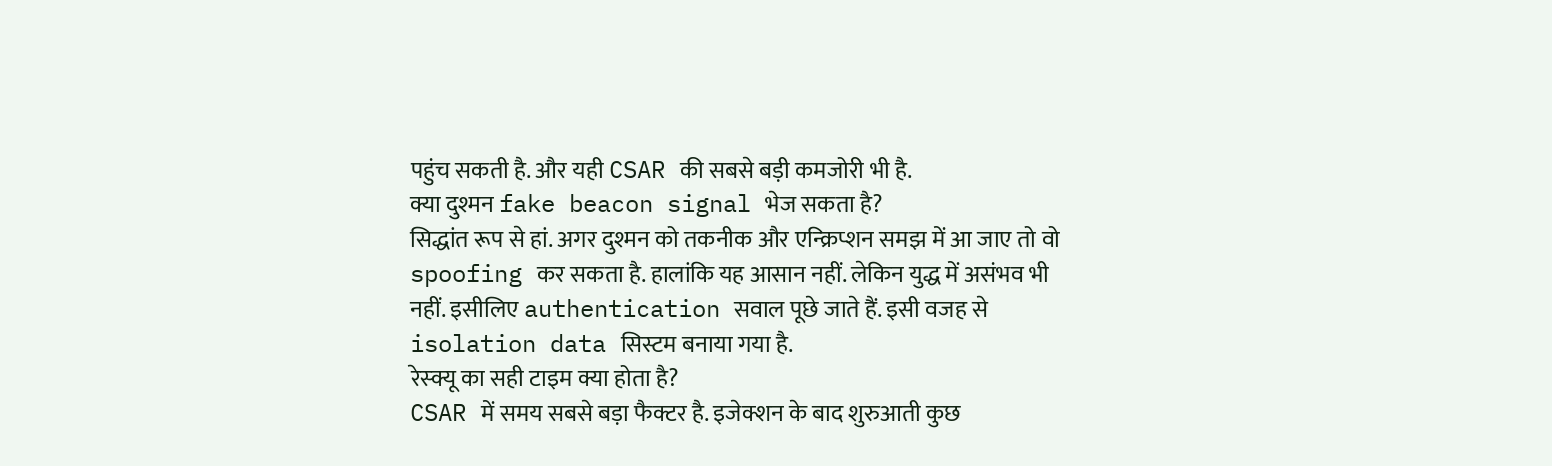पहुंच सकती है. और यही CSAR की सबसे बड़ी कमजोरी भी है.
क्या दुश्मन fake beacon signal भेज सकता है?
सिद्धांत रूप से हां. अगर दुश्मन को तकनीक और एन्क्रिप्शन समझ में आ जाए तो वो spoofing कर सकता है. हालांकि यह आसान नहीं. लेकिन युद्ध में असंभव भी नहीं. इसीलिए authentication सवाल पूछे जाते हैं. इसी वजह से isolation data सिस्टम बनाया गया है.
रेस्क्यू का सही टाइम क्या होता है?
CSAR में समय सबसे बड़ा फैक्टर है. इजेक्शन के बाद शुरुआती कुछ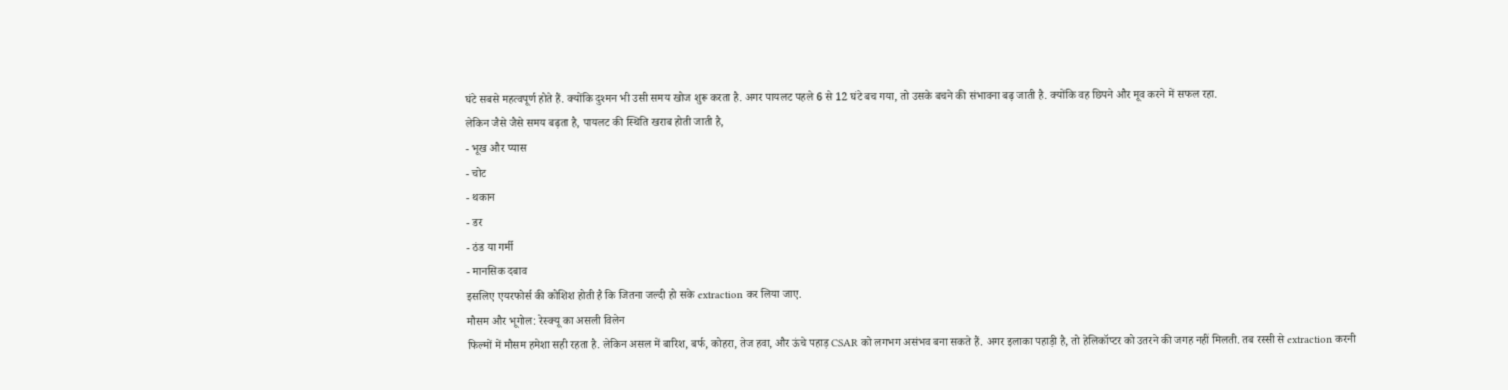घंटे सबसे महत्वपूर्ण होते हैं. क्योंकि दुश्मन भी उसी समय खोज शुरू करता है. अगर पायलट पहले 6 से 12 घंटे बच गया, तो उसके बचने की संभावना बढ़ जाती है. क्योंकि वह छिपने और मूव करने में सफल रहा.
लेकिन जैसे जैसे समय बढ़ता है, पायलट की स्थिति खराब होती जाती है,
- भूख और प्यास
- चोट
- थकान
- डर
- ठंड या गर्मी
- मानसिक दबाव
इसलिए एयरफोर्स की कोशिश होती है कि जितना जल्दी हो सके extraction कर लिया जाए.
मौसम और भूगोल: रेस्क्यू का असली विलेन
फिल्मों में मौसम हमेशा सही रहता है. लेकिन असल में बारिश, बर्फ, कोहरा, तेज हवा, और ऊंचे पहाड़ CSAR को लगभग असंभव बना सकते हैं. अगर इलाका पहाड़ी है, तो हेलिकॉप्टर को उतरने की जगह नहीं मिलती. तब रस्सी से extraction करनी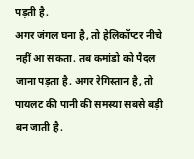पड़ती है.
अगर जंगल घना है, तो हेलिकॉप्टर नीचे नहीं आ सकता. तब कमांडो को पैदल जाना पड़ता है. अगर रेगिस्तान है, तो पायलट की पानी की समस्या सबसे बड़ी बन जाती है.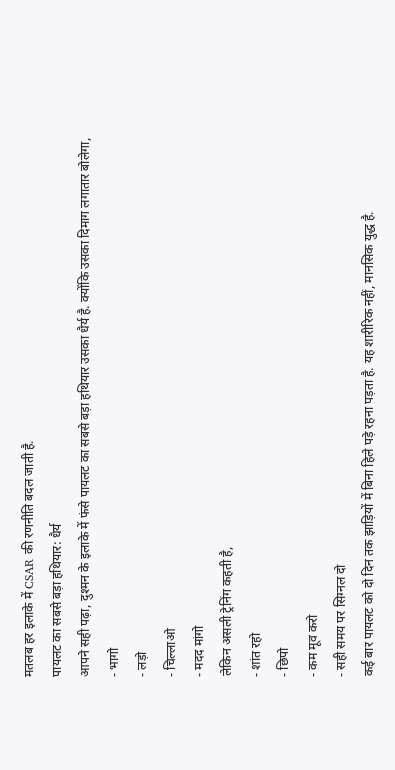मतलब हर इलाके में CSAR की रणनीति बदल जाती है.
पायलट का सबसे बड़ा हथियार: धैर्य
आपने सही पढ़ा, दुश्मन के इलाके में फंसे पायलट का सबसे बड़ा हथियार उसका धैर्य है. क्योंकि उसका दिमाग लगातार बोलेगा,
- भागो
- लड़ो
- चिल्लाओ
- मदद मांगो
लेकिन असली ट्रेनिंग कहती है,
- शांत रहो
- छिपो
- कम मूव करो
- सही समय पर सिग्नल दो
कई बार पायलट को दो दिन तक झाड़ियों में बिना हिले पड़े रहना पड़ता है. यह शारीरिक नहीं, मानसिक युद्ध है.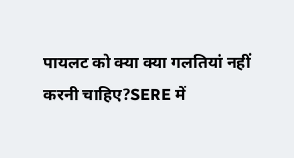पायलट को क्या क्या गलतियां नहीं करनी चाहिए?SERE में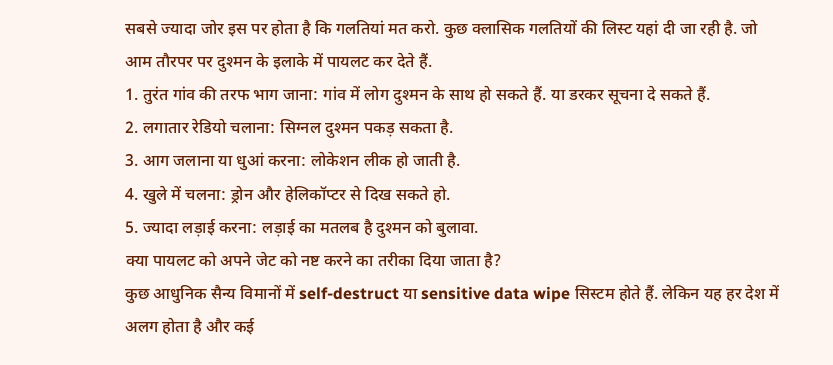सबसे ज्यादा जोर इस पर होता है कि गलतियां मत करो. कुछ क्लासिक गलतियों की लिस्ट यहां दी जा रही है. जो आम तौरपर पर दुश्मन के इलाके में पायलट कर देते हैं.
1. तुरंत गांव की तरफ भाग जाना: गांव में लोग दुश्मन के साथ हो सकते हैं. या डरकर सूचना दे सकते हैं.
2. लगातार रेडियो चलाना: सिग्नल दुश्मन पकड़ सकता है.
3. आग जलाना या धुआं करना: लोकेशन लीक हो जाती है.
4. खुले में चलना: ड्रोन और हेलिकॉप्टर से दिख सकते हो.
5. ज्यादा लड़ाई करना: लड़ाई का मतलब है दुश्मन को बुलावा.
क्या पायलट को अपने जेट को नष्ट करने का तरीका दिया जाता है?
कुछ आधुनिक सैन्य विमानों में self-destruct या sensitive data wipe सिस्टम होते हैं. लेकिन यह हर देश में अलग होता है और कई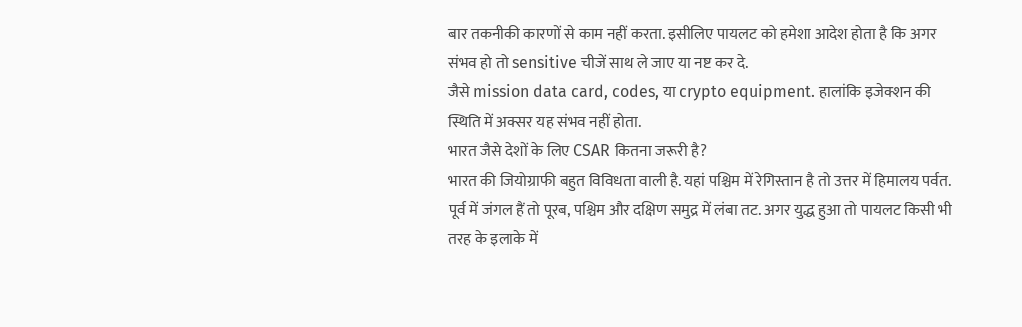बार तकनीकी कारणों से काम नहीं करता. इसीलिए पायलट को हमेशा आदेश होता है कि अगर संभव हो तो sensitive चीजें साथ ले जाए या नष्ट कर दे.
जैसे mission data card, codes, या crypto equipment. हालांकि इजेक्शन की स्थिति में अक्सर यह संभव नहीं होता.
भारत जैसे देशों के लिए CSAR कितना जरूरी है?
भारत की जियोग्राफी बहुत विविधता वाली है. यहां पश्चिम में रेगिस्तान है तो उत्तर में हिमालय पर्वत. पूर्व में जंगल हैं तो पूरब, पश्चिम और दक्षिण समुद्र में लंबा तट. अगर युद्ध हुआ तो पायलट किसी भी तरह के इलाके में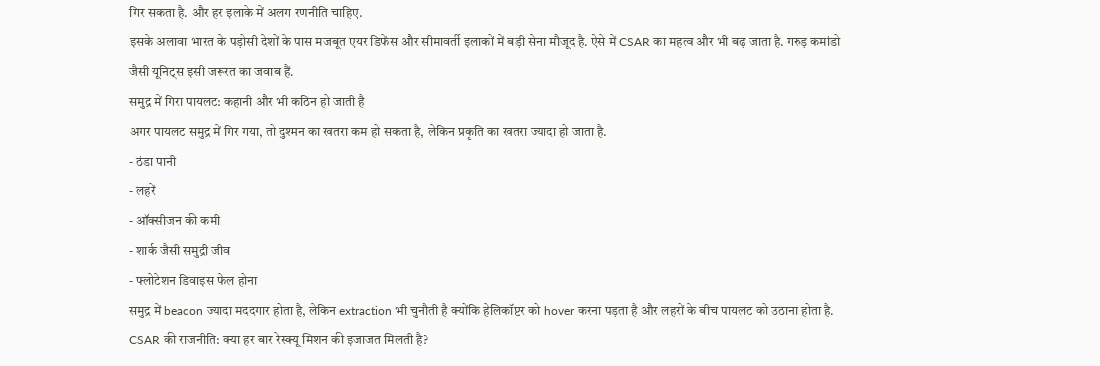गिर सकता है. और हर इलाके में अलग रणनीति चाहिए.
इसके अलावा भारत के पड़ोसी देशों के पास मजबूत एयर डिफेंस और सीमावर्ती इलाकों में बड़ी सेना मौजूद है. ऐसे में CSAR का महत्व और भी बढ़ जाता है. गरुड़ कमांडो जैसी यूनिट्स इसी जरूरत का जवाब हैं.
समुद्र में गिरा पायलट: कहानी और भी कठिन हो जाती है
अगर पायलट समुद्र में गिर गया, तो दुश्मन का खतरा कम हो सकता है, लेकिन प्रकृति का खतरा ज्यादा हो जाता है.
- ठंडा पानी
- लहरें
- ऑक्सीजन की कमी
- शार्क जैसी समुद्री जीव
- फ्लोटेशन डिवाइस फेल होना
समुद्र में beacon ज्यादा मददगार होता है, लेकिन extraction भी चुनौती है क्योंकि हेलिकॉप्टर को hover करना पड़ता है और लहरों के बीच पायलट को उठाना होता है.
CSAR की राजनीति: क्या हर बार रेस्क्यू मिशन की इजाजत मिलती है?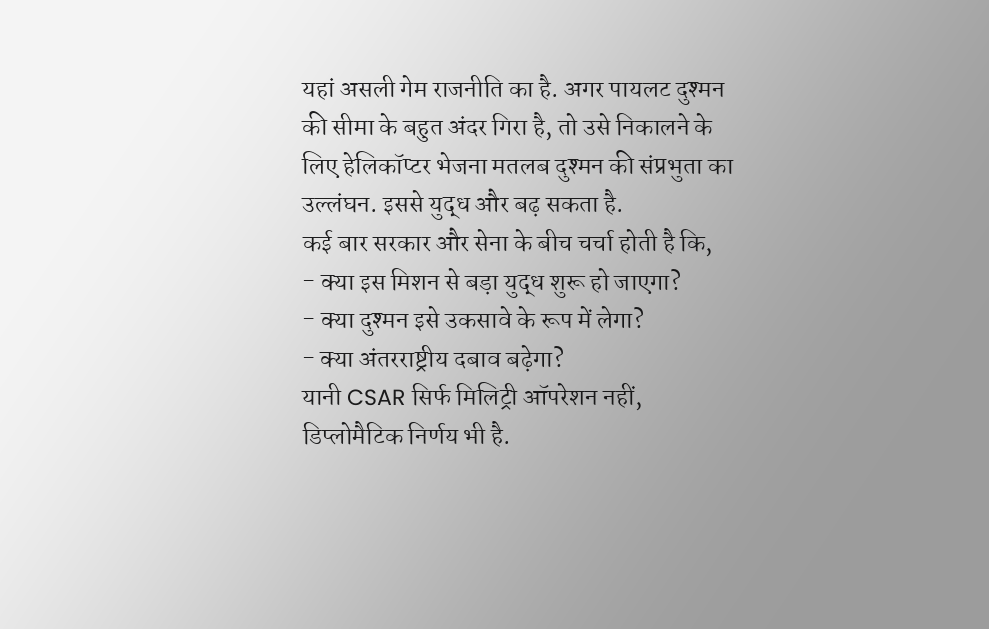यहां असली गेम राजनीति का है. अगर पायलट दुश्मन की सीमा के बहुत अंदर गिरा है, तो उसे निकालने के लिए हेलिकॉप्टर भेजना मतलब दुश्मन की संप्रभुता का उल्लंघन. इससे युद्ध और बढ़ सकता है.
कई बार सरकार और सेना के बीच चर्चा होती है कि,
- क्या इस मिशन से बड़ा युद्ध शुरू हो जाएगा?
- क्या दुश्मन इसे उकसावे के रूप में लेगा?
- क्या अंतरराष्ट्रीय दबाव बढ़ेगा?
यानी CSAR सिर्फ मिलिट्री ऑपरेशन नहीं, डिप्लोमैटिक निर्णय भी है.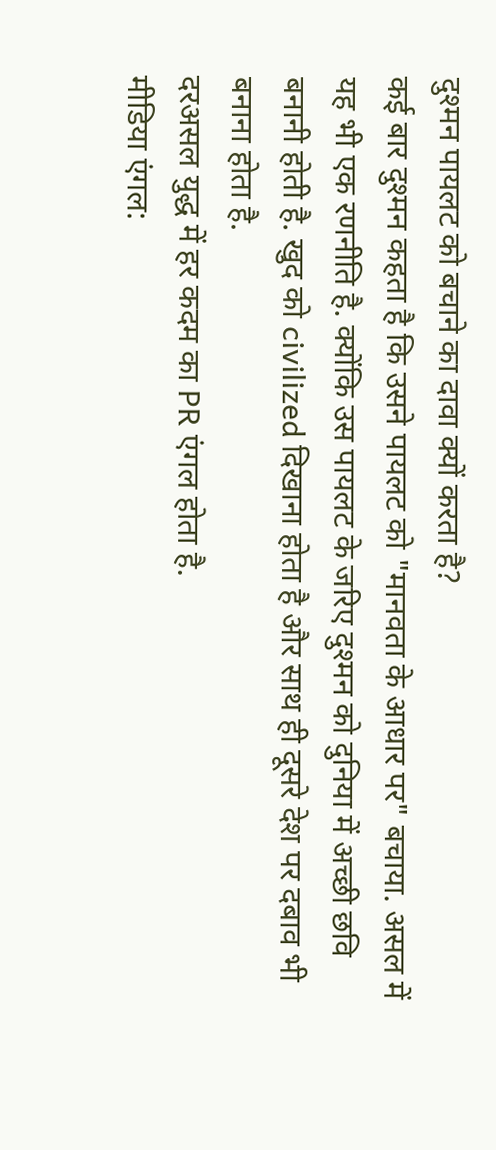दुश्मन पायलट को बचाने का दावा क्यों करता है?
कई बार दुश्मन कहता है कि उसने पायलट को "मानवता के आधार पर" बचाया. असल में यह भी एक रणनीति है. क्योंकि उस पायलट के जरिए दुश्मन को दुनिया में अच्छी छवि बनानी होती है. खुद को civilized दिखाना होता है और साथ ही दूसरे देश पर दबाव भी बनाना होता है.
दरअसल युद्ध में हर कदम का PR एंगल होता है.
मीडिया एंगल: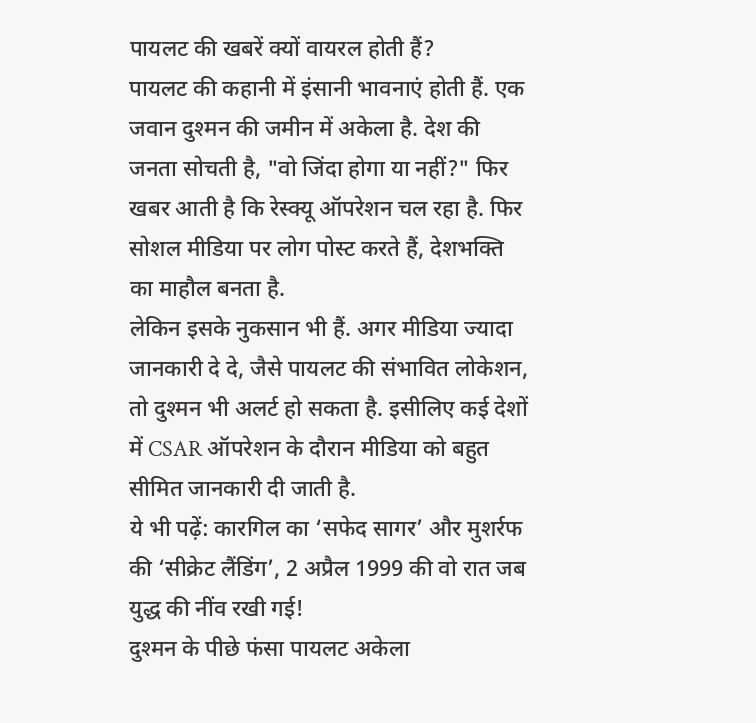पायलट की खबरें क्यों वायरल होती हैं?
पायलट की कहानी में इंसानी भावनाएं होती हैं. एक जवान दुश्मन की जमीन में अकेला है. देश की जनता सोचती है, "वो जिंदा होगा या नहीं?" फिर खबर आती है कि रेस्क्यू ऑपरेशन चल रहा है. फिर सोशल मीडिया पर लोग पोस्ट करते हैं, देशभक्ति का माहौल बनता है.
लेकिन इसके नुकसान भी हैं. अगर मीडिया ज्यादा जानकारी दे दे, जैसे पायलट की संभावित लोकेशन, तो दुश्मन भी अलर्ट हो सकता है. इसीलिए कई देशों में CSAR ऑपरेशन के दौरान मीडिया को बहुत सीमित जानकारी दी जाती है.
ये भी पढ़ें: कारगिल का ‘सफेद सागर’ और मुशर्रफ की ‘सीक्रेट लैंडिंग’, 2 अप्रैल 1999 की वो रात जब युद्ध की नींव रखी गई!
दुश्मन के पीछे फंसा पायलट अकेला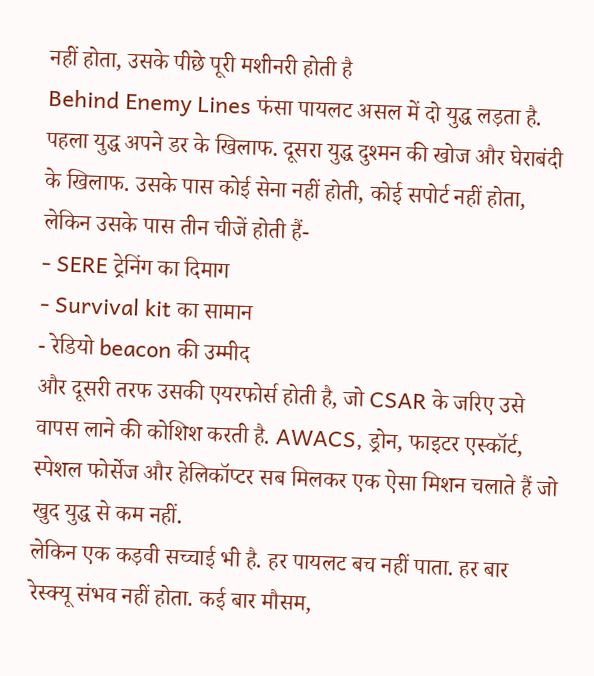नहीं होता, उसके पीछे पूरी मशीनरी होती है
Behind Enemy Lines फंसा पायलट असल में दो युद्ध लड़ता है. पहला युद्ध अपने डर के खिलाफ. दूसरा युद्ध दुश्मन की खोज और घेराबंदी के खिलाफ. उसके पास कोई सेना नहीं होती, कोई सपोर्ट नहीं होता, लेकिन उसके पास तीन चीजें होती हैं-
- SERE ट्रेनिंग का दिमाग
- Survival kit का सामान
- रेडियो beacon की उम्मीद
और दूसरी तरफ उसकी एयरफोर्स होती है, जो CSAR के जरिए उसे वापस लाने की कोशिश करती है. AWACS, ड्रोन, फाइटर एस्कॉर्ट, स्पेशल फोर्सेज और हेलिकॉप्टर सब मिलकर एक ऐसा मिशन चलाते हैं जो खुद युद्ध से कम नहीं.
लेकिन एक कड़वी सच्चाई भी है. हर पायलट बच नहीं पाता. हर बार रेस्क्यू संभव नहीं होता. कई बार मौसम,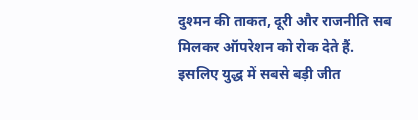दुश्मन की ताकत, दूरी और राजनीति सब मिलकर ऑपरेशन को रोक देते हैं.
इसलिए युद्ध में सबसे बड़ी जीत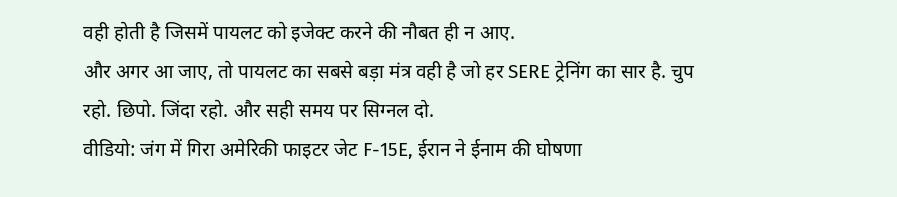वही होती है जिसमें पायलट को इजेक्ट करने की नौबत ही न आए.
और अगर आ जाए, तो पायलट का सबसे बड़ा मंत्र वही है जो हर SERE ट्रेनिंग का सार है. चुप रहो. छिपो. जिंदा रहो. और सही समय पर सिग्नल दो.
वीडियो: जंग में गिरा अमेरिकी फाइटर जेट F-15E, ईरान ने ईनाम की घोषणा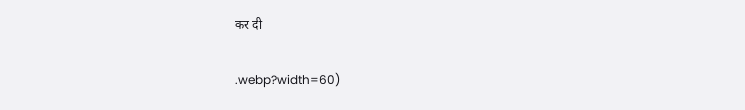कर दी

.webp?width=60)